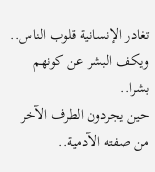تغادر الإنسانية قلوب الناس.. ويكف البشر عن كونهم بشرا..
حين يجردون الطرف الآخر من صفته الآدمية..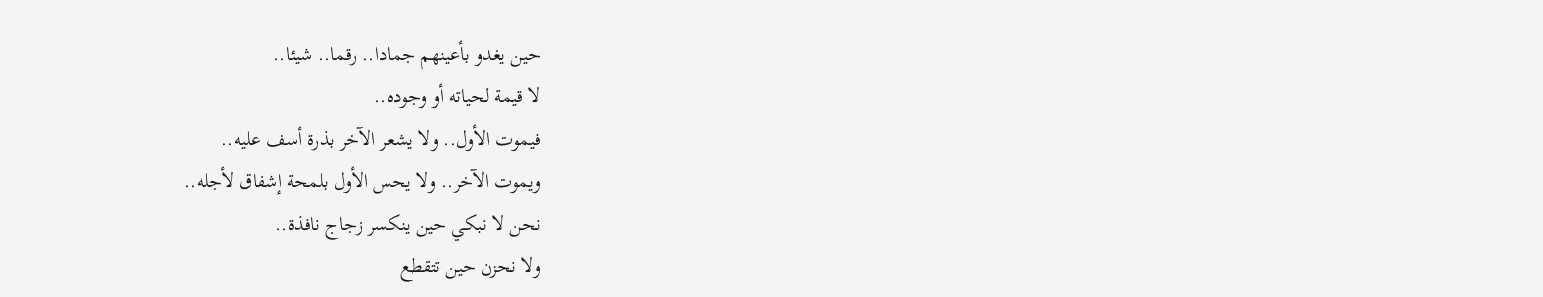حين يغدو بأعينهم جمادا.. رقما.. شيئا..
لا قيمة لحياته أو وجوده..
فيموت الأول.. ولا يشعر الآخر بذرة أسف عليه..
ويموت الآخر.. ولا يحس الأول بلمحة إشفاق لأجله..
نحن لا نبكي حين ينكسر زجاج نافذة..
ولا نحزن حين تتقطع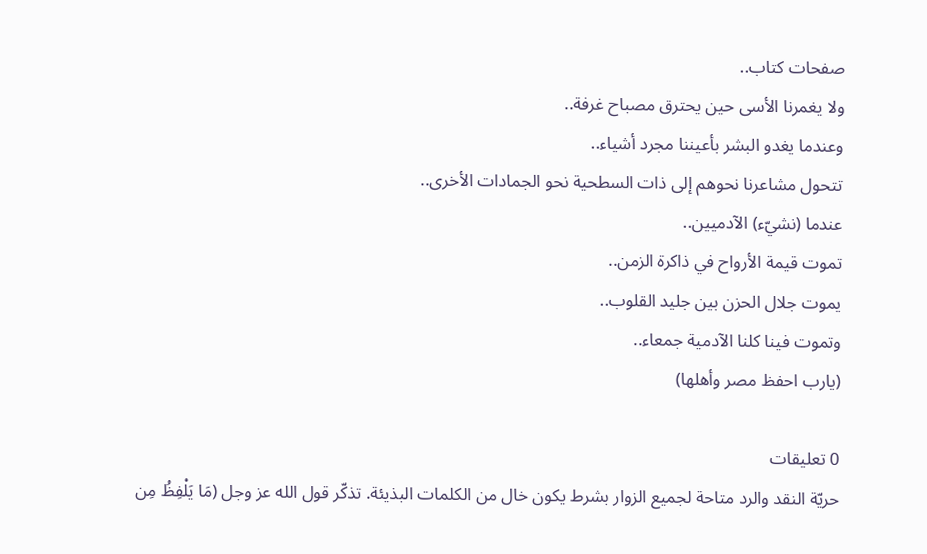صفحات كتاب..
ولا يغمرنا الأسى حين يحترق مصباح غرفة..
وعندما يغدو البشر بأعيننا مجرد أشياء..
تتحول مشاعرنا نحوهم إلى ذات السطحية نحو الجمادات الأخرى..
عندما (نشيّء) الآدميين..
تموت قيمة الأرواح في ذاكرة الزمن..
يموت جلال الحزن بين جليد القلوب..
وتموت فينا كلنا الآدمية جمعاء..
(يارب احفظ مصر وأهلها)

0 تعليقات
حريّة النقد والرد متاحة لجميع الزوار بشرط يكون خال من الكلمات البذيئة. تذكّر قول الله عز وجل (مَا يَلْفِظُ مِن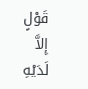قَوْلٍ إِلاَّ لَدَيْهِ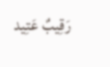رَقِيبٌ عَتِيد